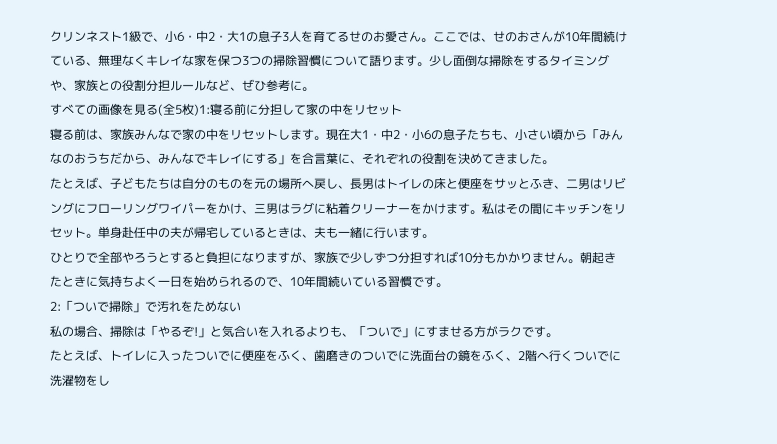クリンネスト1級で、小6・中2・大1の息子3人を育てるせのお愛さん。ここでは、せのおさんが10年間続けている、無理なくキレイな家を保つ3つの掃除習慣について語ります。少し面倒な掃除をするタイミングや、家族との役割分担ルールなど、ぜひ参考に。
すべての画像を見る(全5枚)1:寝る前に分担して家の中をリセット
寝る前は、家族みんなで家の中をリセットします。現在大1・中2・小6の息子たちも、小さい頃から「みんなのおうちだから、みんなでキレイにする」を合言葉に、それぞれの役割を決めてきました。
たとえば、子どもたちは自分のものを元の場所へ戻し、長男はトイレの床と便座をサッとふき、二男はリビングにフローリングワイパーをかけ、三男はラグに粘着クリーナーをかけます。私はその間にキッチンをリセット。単身赴任中の夫が帰宅しているときは、夫も一緒に行います。
ひとりで全部やろうとすると負担になりますが、家族で少しずつ分担すれば10分もかかりません。朝起きたときに気持ちよく一日を始められるので、10年間続いている習慣です。
2:「ついで掃除」で汚れをためない
私の場合、掃除は「やるぞ!」と気合いを入れるよりも、「ついで」にすませる方がラクです。
たとえば、トイレに入ったついでに便座をふく、歯磨きのついでに洗面台の鏡をふく、2階へ行くついでに洗濯物をし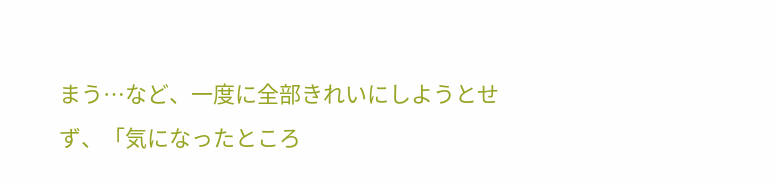まう…など、一度に全部きれいにしようとせず、「気になったところ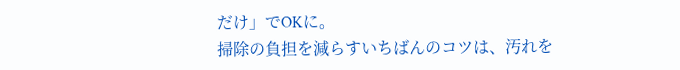だけ」でOKに。
掃除の負担を減らすいちばんのコツは、汚れを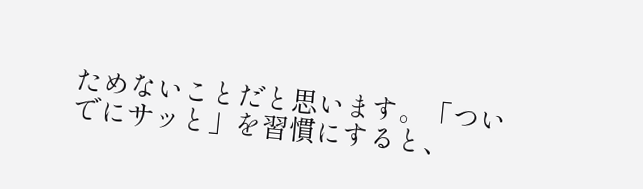ためないことだと思います。「ついでにサッと」を習慣にすると、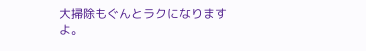大掃除もぐんとラクになりますよ。